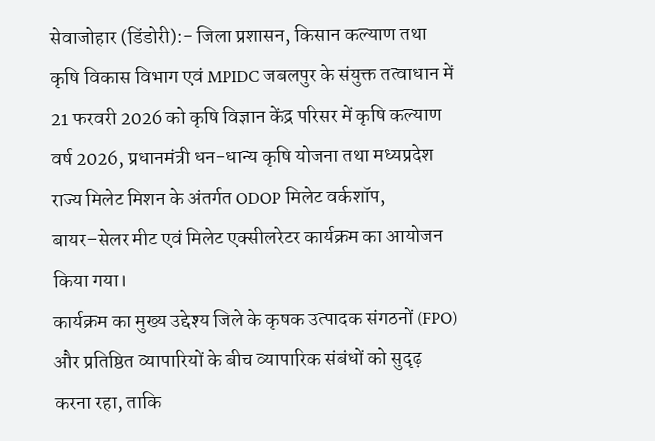सेवाजोहार (डिंडोरी):- जिला प्रशासन, किसान कल्याण तथा कृषि विकास विभाग एवं MPIDC जबलपुर के संयुक्त तत्वाधान में 21 फरवरी 2026 को कृषि विज्ञान केंद्र परिसर में कृषि कल्याण वर्ष 2026, प्रधानमंत्री धन-धान्य कृषि योजना तथा मध्यप्रदेश राज्य मिलेट मिशन के अंतर्गत ODOP मिलेट वर्कशॉप, बायर–सेलर मीट एवं मिलेट एक्सीलरेटर कार्यक्रम का आयोजन किया गया।
कार्यक्रम का मुख्य उद्देश्य जिले के कृषक उत्पादक संगठनों (FPO) और प्रतिष्ठित व्यापारियों के बीच व्यापारिक संबंधों को सुदृढ़ करना रहा, ताकि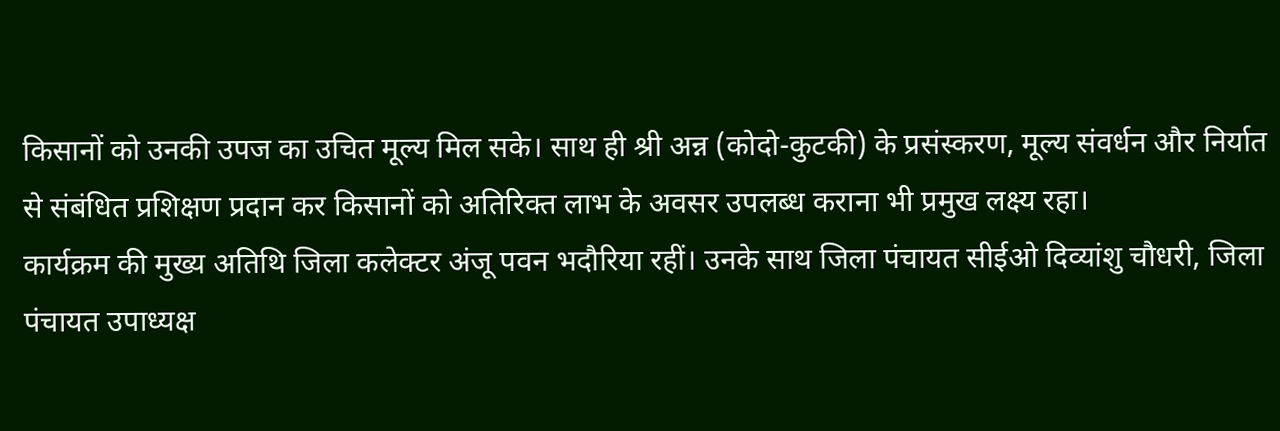किसानों को उनकी उपज का उचित मूल्य मिल सके। साथ ही श्री अन्न (कोदो-कुटकी) के प्रसंस्करण, मूल्य संवर्धन और निर्यात से संबंधित प्रशिक्षण प्रदान कर किसानों को अतिरिक्त लाभ के अवसर उपलब्ध कराना भी प्रमुख लक्ष्य रहा।
कार्यक्रम की मुख्य अतिथि जिला कलेक्टर अंजू पवन भदौरिया रहीं। उनके साथ जिला पंचायत सीईओ दिव्यांशु चौधरी, जिला पंचायत उपाध्यक्ष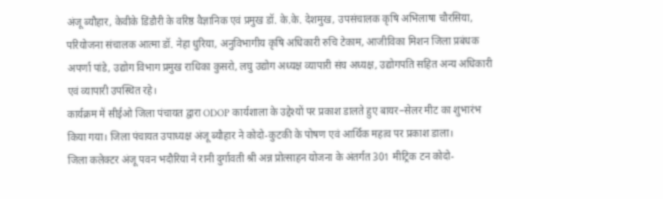अंजू ब्यौहार, केवीके डिंडौरी के वरिष्ठ वैज्ञानिक एवं प्रमुख डॉ. के.के. देशमुख, उपसंचालक कृषि अभिलाषा चौरसिया, परियोजना संचालक आत्मा डॉ. नेहा धुरिया, अनुविभागीय कृषि अधिकारी रुचि टेकाम, आजीविका मिशन जिला प्रबंधक अपर्णा पांडे, उद्योग विभाग प्रमुख राधिका कुसरो, लघु उद्योग अध्यक्ष व्यापारी संघ अध्यक्ष, उद्योगपति सहित अन्य अधिकारी एवं व्यापारी उपस्थित रहे।
कार्यक्रम में सीईओ जिला पंचायत द्वारा ODOP कार्यशाला के उद्देश्यों पर प्रकाश डालते हुए बायर–सेलर मीट का शुभारंभ किया गया। जिला पंचायत उपाध्यक्ष अंजू ब्यौहार ने कोदो-कुटकी के पोषण एवं आर्थिक महत्व पर प्रकाश डाला।
जिला कलेक्टर अंजू पवन भदौरिया ने रानी दुर्गावती श्री अन्न प्रोत्साहन योजना के अंतर्गत 301 मीट्रिक टन कोदो-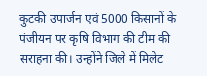कुटकी उपार्जन एवं 5000 किसानों के पंजीयन पर कृषि विभाग की टीम की सराहना की। उन्होंने जिले में मिलेट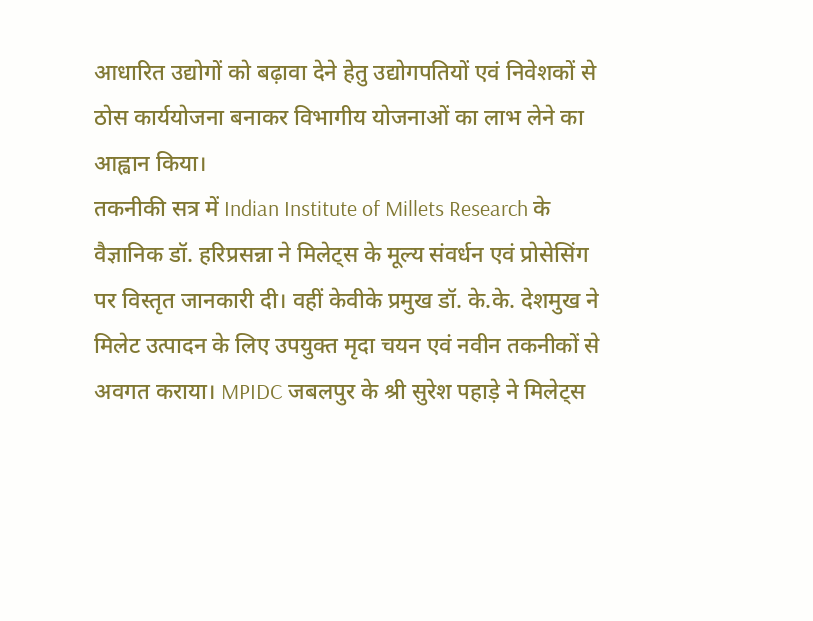आधारित उद्योगों को बढ़ावा देने हेतु उद्योगपतियों एवं निवेशकों से ठोस कार्ययोजना बनाकर विभागीय योजनाओं का लाभ लेने का आह्वान किया।
तकनीकी सत्र में Indian Institute of Millets Research के वैज्ञानिक डॉ. हरिप्रसन्ना ने मिलेट्स के मूल्य संवर्धन एवं प्रोसेसिंग पर विस्तृत जानकारी दी। वहीं केवीके प्रमुख डॉ. के.के. देशमुख ने मिलेट उत्पादन के लिए उपयुक्त मृदा चयन एवं नवीन तकनीकों से अवगत कराया। MPIDC जबलपुर के श्री सुरेश पहाड़े ने मिलेट्स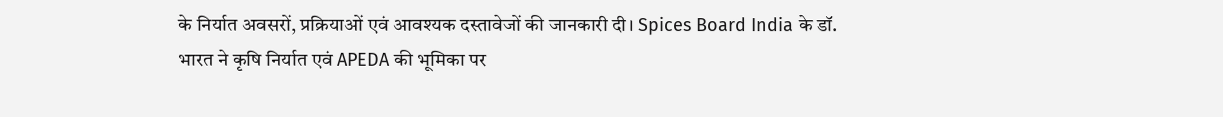के निर्यात अवसरों, प्रक्रियाओं एवं आवश्यक दस्तावेजों की जानकारी दी। Spices Board India के डॉ. भारत ने कृषि निर्यात एवं APEDA की भूमिका पर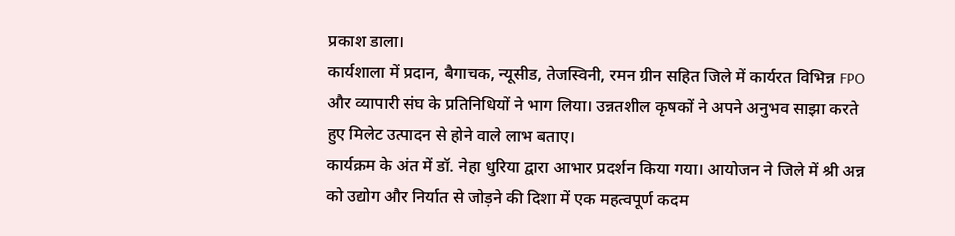प्रकाश डाला।
कार्यशाला में प्रदान, बैगाचक, न्यूसीड, तेजस्विनी, रमन ग्रीन सहित जिले में कार्यरत विभिन्न FPO और व्यापारी संघ के प्रतिनिधियों ने भाग लिया। उन्नतशील कृषकों ने अपने अनुभव साझा करते हुए मिलेट उत्पादन से होने वाले लाभ बताए।
कार्यक्रम के अंत में डॉ. नेहा धुरिया द्वारा आभार प्रदर्शन किया गया। आयोजन ने जिले में श्री अन्न को उद्योग और निर्यात से जोड़ने की दिशा में एक महत्वपूर्ण कदम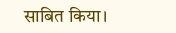साबित किया।